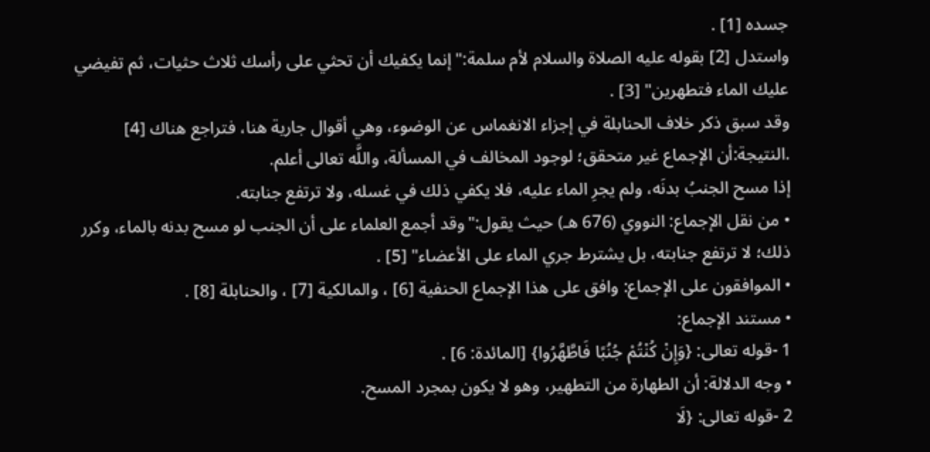جسده [1] .
واستدل [2] بقوله عليه الصلاة والسلام لأم سلمة:"إنما يكفيك أن تحثي على رأسك ثلاث حثيات، ثم تفيضي عليك الماء فتطهرين" [3] .
وقد سبق ذكر خلاف الحنابلة في إجزاء الانغماس عن الوضوء، وهي أقوال جارية هنا، فتراجع هناك [4] .النتيجة:أن الإجماع غير متحقق؛ لوجود المخالف في المسألة، واللَّه تعالى أعلم.
إذا مسح الجنبُ بدنَه، ولم يجرِ الماء عليه، فلا يكفي ذلك في غسله، ولا ترتفع جنابته.
• من نقل الإجماع: النووي (676 هـ) حيث يقول:"وقد أجمع العلماء على أن الجنب لو مسح بدنه بالماء، وكرر ذلك؛ لا ترتفع جنابته، بل يشترط جري الماء على الأعضاء" [5] .
• الموافقون على الإجماع: وافق على هذا الإجماع الحنفية [6] ، والمالكية [7] ، والحنابلة [8] .
• مستند الإجماع:
1 -قوله تعالى: {وَإِنْ كُنْتُمْ جُنُبًا فَاطَّهَّرُوا} [المائدة: 6] .
• وجه الدلالة: أن الطهارة من التطهير، وهو لا يكون بمجرد المسح.
2 -قوله تعالى: {لَا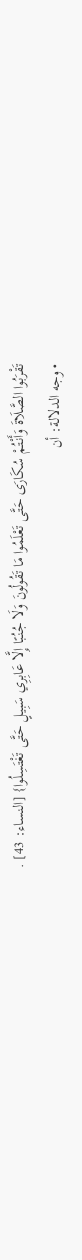تَقْرَبُوا الصَّلَاةَ وَأَنْتُمْ سُكَارَى حَتَّى تَعْلَمُوا مَا تَقُولُونَ وَلَا جُنُبًا إِلَّا عَابِرِي سَبِيلٍ حَتَّى تَغْتَسِلُوا} [النساء: 43] .
• وجه الدلالة: أن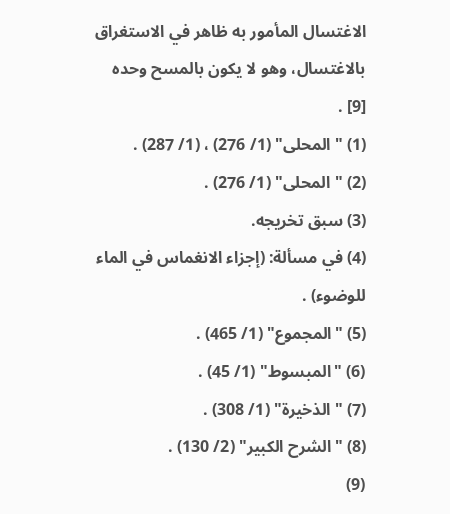الاغتسال المأمور به ظاهر في الاستغراق بالاغتسال، وهو لا يكون بالمسح وحده [9] .
(1) "المحلى" (1/ 276) ، (1/ 287) .
(2) "المحلى" (1/ 276) .
(3) سبق تخريجه.
(4) في مسألة: (إجزاء الانغماس في الماء للوضوء) .
(5) "المجموع" (1/ 465) .
(6) "المبسوط" (1/ 45) .
(7) "الذخيرة" (1/ 308) .
(8) "الشرح الكبير" (2/ 130) .
(9)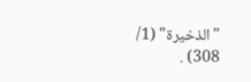"الذخيرة" (1/ 308) .